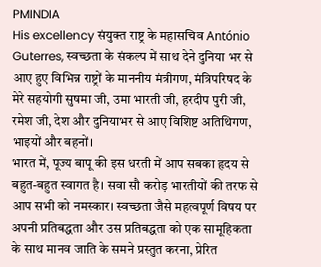PMINDIA
His excellency संयुक्त राष्ट्र के महासचिव António Guterres, स्वच्छता के संकल्प में साथ देने दुनिया भर से आए हुए विभिन्न राष्ट्रों के माननीय मंत्रीगण, मंत्रिपरिषद के मेरे सहयोगी सुषमा जी, उमा भारती जी, हरदीप पुरी जी, रमेश जी, देश और दुनियाभर से आए विशिष्ट अतिथिगण, भाइयों और बहनों।
भारत में, पूज्य बापू की इस धरती में आप सबका हृदय से बहुत-बहुत स्वागत है। सवा सौ करोड़ भारतीयों की तरफ से आप सभी को नमस्कार। स्वच्छता जैसे महत्वपूर्ण विषय पर अपनी प्रतिबद्धता और उस प्रतिबद्धता को एक सामूहिकता के साथ मानव जाति के समने प्रस्तुत करना, प्रेरित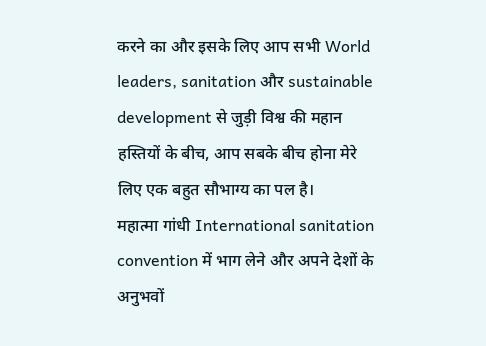करने का और इसके लिए आप सभी World leaders, sanitation और sustainable development से जुड़ी विश्व की महान हस्तियों के बीच, आप सबके बीच होना मेरे लिए एक बहुत सौभाग्य का पल है।
महात्मा गांधी International sanitation convention में भाग लेने और अपने देशों के अनुभवों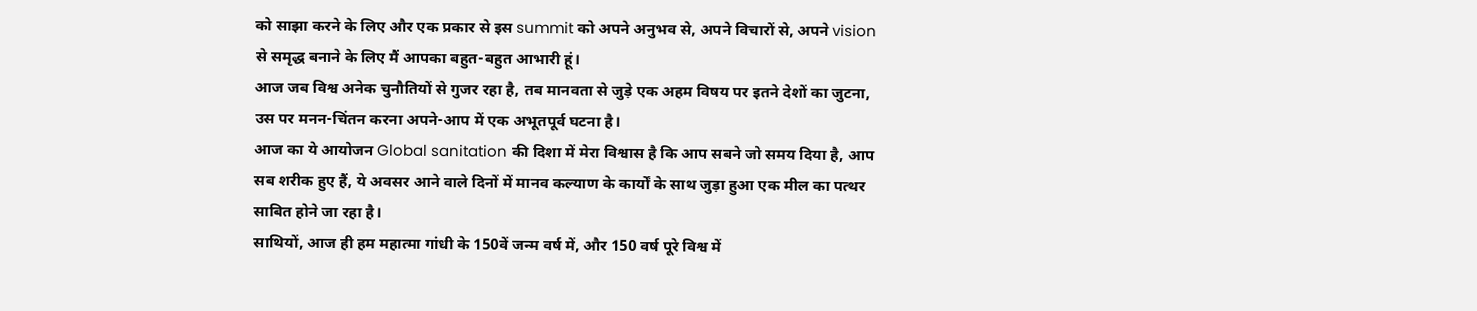को साझा करने के लिए और एक प्रकार से इस summit को अपने अनुभव से, अपने विचारों से, अपने vision से समृद्ध बनाने के लिए मैं आपका बहुत-बहुत आभारी हूं।
आज जब विश्व अनेक चुनौतियों से गुजर रहा है, तब मानवता से जुड़े एक अहम विषय पर इतने देशों का जुटना, उस पर मनन-चिंतन करना अपने-आप में एक अभूतपूर्व घटना है।
आज का ये आयोजन Global sanitation की दिशा में मेरा विश्वास है कि आप सबने जो समय दिया है, आप सब शरीक हुए हैं, ये अवसर आने वाले दिनों में मानव कल्याण के कार्यों के साथ जुड़ा हुआ एक मील का पत्थर साबित होने जा रहा है।
साथियों, आज ही हम महात्मा गांधी के 150वें जन्म वर्ष में, और 150 वर्ष पूरे विश्व में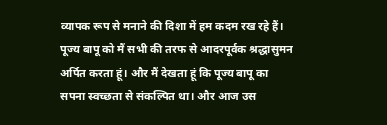व्यापक रूप से मनाने की दिशा में हम कदम रख रहे हैं। पूज्य बापू को मैं सभी की तरफ से आदरपूर्वक श्रद्धासुमन अर्पित करता हूं। और मैं देखता हूं कि पूज्य बापू का सपना स्वच्छता से संकल्पित था। और आज उस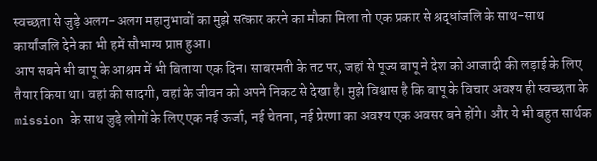स्वच्छता से जुड़े अलग-अलग महानुभावों का मुझे सत्कार करने का मौका मिला तो एक प्रकार से श्रद्धांजलि के साथ-साथ कार्यांजलि देने का भी हमें सौभाग्य प्राप्त हुआ।
आप सबने भी बापू के आश्रम में भी बिताया एक दिन। साबरमती के तट पर, जहां से पूज्य बापू ने देश को आजादी की लड़ाई के लिए तैयार किया था। वहां की सादगी, वहां के जीवन को अपने निकट से देखा है। मुझे विश्वास है कि बापू के विचार अवश्य ही स्वच्छता के mission के साथ जुड़े लोगों के लिए एक नई ऊर्जा, नई चेतना, नई प्रेरणा का अवश्य एक अवसर बने होंगे। और ये भी बहुत सार्थक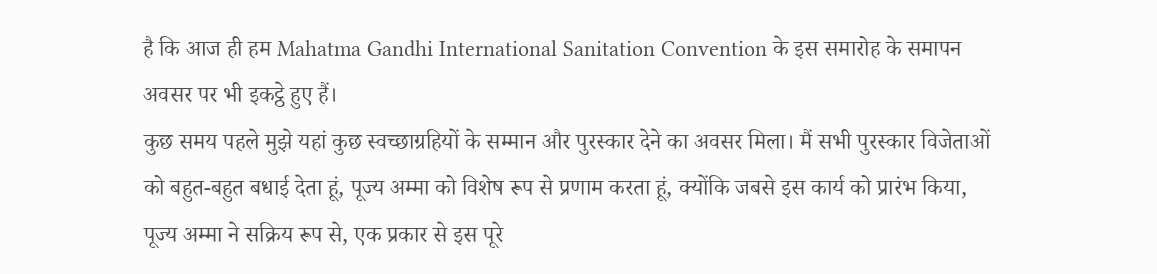है कि आज ही हम Mahatma Gandhi International Sanitation Convention के इस समारोह के समापन अवसर पर भी इकट्ठे हुए हैं।
कुछ समय पहले मुझे यहां कुछ स्वच्छाग्रहियों के सम्मान और पुरस्कार देने का अवसर मिला। मैं सभी पुरस्कार विजेताओं को बहुत-बहुत बधाई देता हूं, पूज्य अम्मा को विशेष रूप से प्रणाम करता हूं, क्योंकि जबसे इस कार्य को प्रारंभ किया, पूज्य अम्मा ने सक्रिय रूप से, एक प्रकार से इस पूरे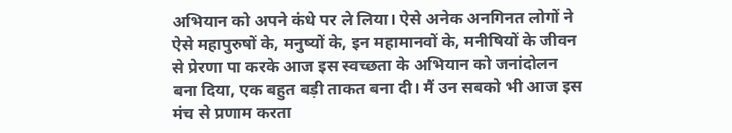अभियान को अपने कंधे पर ले लिया। ऐसे अनेक अनगिनत लोगों ने ऐसे महापुरुषों के, मनुष्यों के, इन महामानवों के, मनीषियों के जीवन से प्रेरणा पा करके आज इस स्वच्छता के अभियान को जनांदोलन बना दिया, एक बहुत बड़ी ताकत बना दी। मैं उन सबको भी आज इस मंच से प्रणाम करता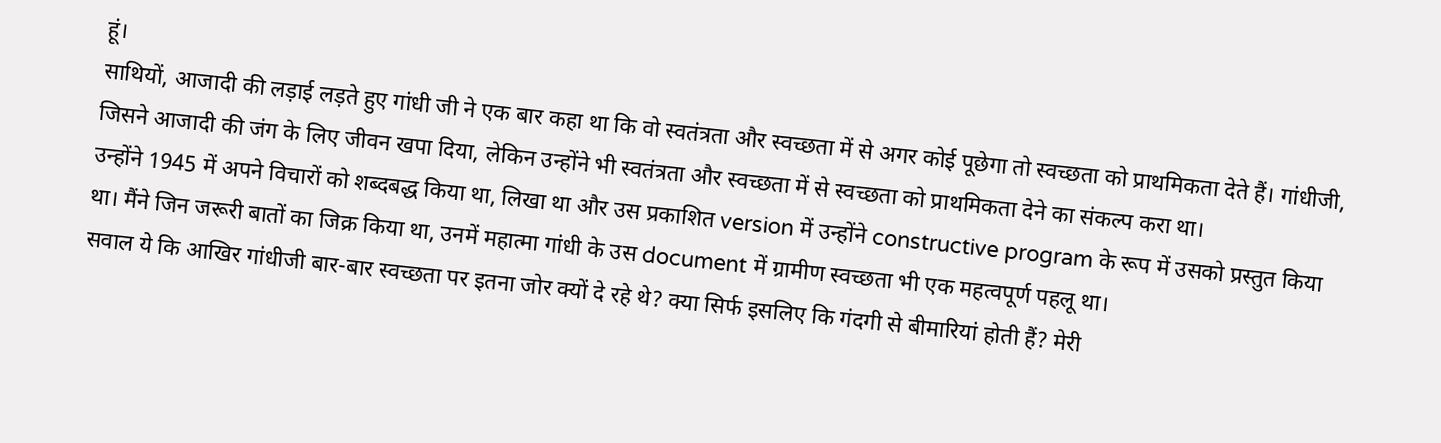हूं।
साथियों, आजादी की लड़ाई लड़ते हुए गांधी जी ने एक बार कहा था कि वो स्वतंत्रता और स्वच्छता में से अगर कोई पूछेगा तो स्वच्छता को प्राथमिकता देते हैं। गांधीजी, जिसने आजादी की जंग के लिए जीवन खपा दिया, लेकिन उन्होंने भी स्वतंत्रता और स्वच्छता में से स्वच्छता को प्राथमिकता देने का संकल्प करा था।
उन्होंने 1945 में अपने विचारों को शब्दबद्ध किया था, लिखा था और उस प्रकाशित version में उन्होंने constructive program के रूप में उसको प्रस्तुत किया था। मैंने जिन जरूरी बातों का जिक्र किया था, उनमें महात्मा गांधी के उस document में ग्रामीण स्वच्छता भी एक महत्वपूर्ण पहलू था।
सवाल ये कि आखिर गांधीजी बार-बार स्वच्छता पर इतना जोर क्यों दे रहे थे? क्या सिर्फ इसलिए कि गंदगी से बीमारियां होती हैं? मेरी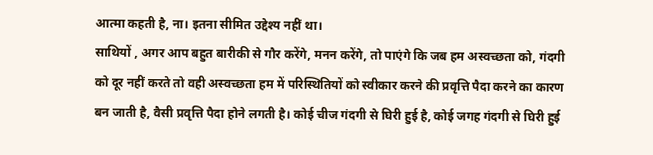आत्मा कहती है, ना। इतना सीमित उद्देश्य नहीं था।
साथियों , अगर आप बहुत बारीकी से गौर करेंगे, मनन करेंगे, तो पाएंगे कि जब हम अस्वच्छता को, गंदगी को दूर नहीं करते तो वही अस्वच्छता हम में परिस्थितियों को स्वीकार करने की प्रवृत्ति पैदा करने का कारण बन जाती है, वैसी प्रवृत्ति पैदा होने लगती है। कोई चीज गंदगी से घिरी हुई है, कोई जगह गंदगी से घिरी हुई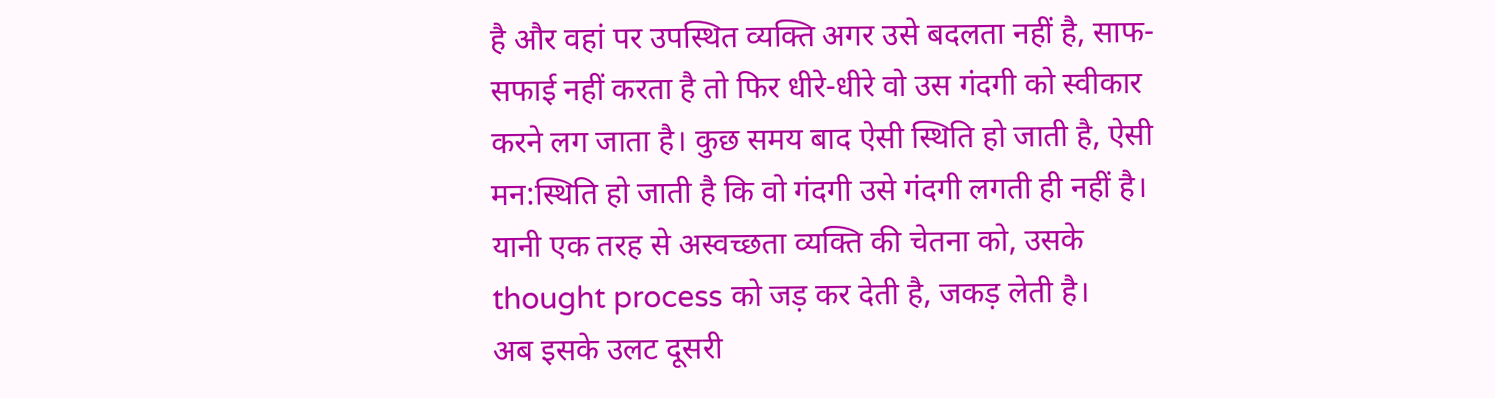है और वहां पर उपस्थित व्यक्ति अगर उसे बदलता नहीं है, साफ-सफाई नहीं करता है तो फिर धीरे-धीरे वो उस गंदगी को स्वीकार करने लग जाता है। कुछ समय बाद ऐसी स्थिति हो जाती है, ऐसी मन:स्थिति हो जाती है कि वो गंदगी उसे गंदगी लगती ही नहीं है। यानी एक तरह से अस्वच्छता व्यक्ति की चेतना को, उसके thought process को जड़ कर देती है, जकड़ लेती है।
अब इसके उलट दूसरी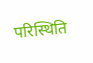परिस्थिति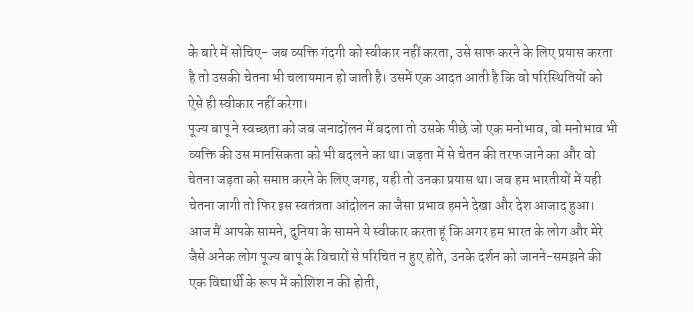के बारे में सोचिए- जब व्यक्ति गंदगी को स्वीकार नहीं करता, उसे साफ करने के लिए प्रयास करता है तो उसकी चेतना भी चलायमान हो जाती है। उसमें एक आदत आती है कि वो परिस्थितियों को ऐसे ही स्वीकार नहीं करेगा।
पूज्य बापू ने स्वच्छता को जब जनादोंलन में बदला तो उसके पीछे जो एक मनोभाव, वो मनोभाव भी व्यक्ति की उस मानसिकता को भी बदलने का था। जड़ता में से चेतन की तरफ जाने का और वो चेतना जड़ता को समाप्त करने के लिए जगह, यही तो उनका प्रयास था। जब हम भारतीयों में यही चेतना जागी तो फिर इस स्वतंत्रता आंदोलन का जैसा प्रभाव हमने देखा और देश आजाद हुआ।
आज मैं आपके सामने, दुनिया के सामने ये स्वीकार करता हूं कि अगर हम भारत के लोग और मेरे जैसे अनेक लोग पूज्य बापू के विचारों से परिचित न हुए होते, उनके दर्शन को जानने-समझने की एक विद्यार्थी के रूप में कोशिश न की होती,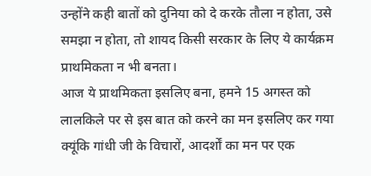उन्होंने कही बातों को दुनिया को दे करके तौला न होता, उसे समझा न होता, तो शायद किसी सरकार के लिए ये कार्यक्रम प्राथमिकता न भी बनता।
आज ये प्राथमिकता इसलिए बना, हमने 15 अगस्त को लालकिले पर से इस बात को करने का मन इसलिए कर गया क्यूंकि गांधी जी के विचारों, आदर्शों का मन पर एक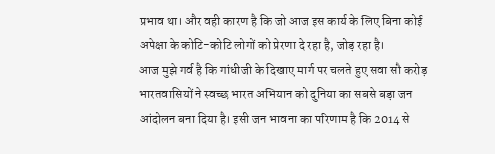प्रभाव था। और वही कारण है कि जो आज इस कार्य के लिए बिना कोई अपेक्षा के कोटि-कोटि लोगों को प्रेरणा दे रहा है, जोड़ रहा है।
आज मुझे गर्व है कि गांधीजी के दिखाए मार्ग पर चलते हुए सवा सौ करोड़ भारतवासियों ने स्वच्छ भारत अभियान को दुनिया का सबसे बड़ा जन आंदोलन बना दिया है। इसी जन भावना का परिणाम है कि 2014 से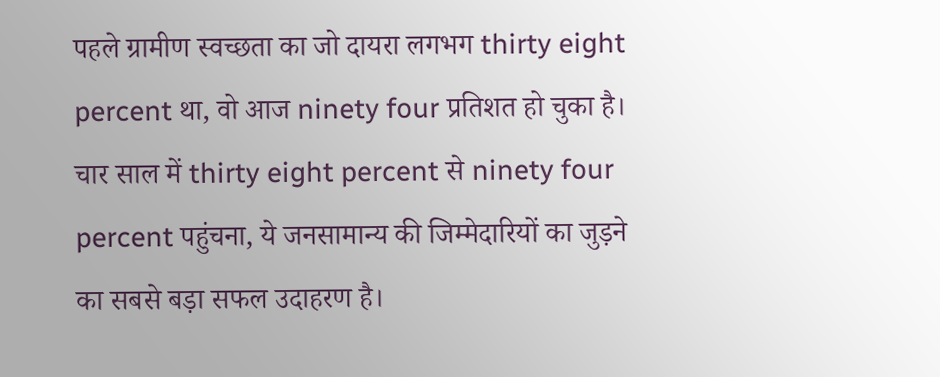पहले ग्रामीण स्वच्छता का जो दायरा लगभग thirty eight percent था, वो आज ninety four प्रतिशत हो चुका है। चार साल में thirty eight percent से ninety four percent पहुंचना, ये जनसामान्य की जिम्मेदारियों का जुड़ने का सबसे बड़ा सफल उदाहरण है।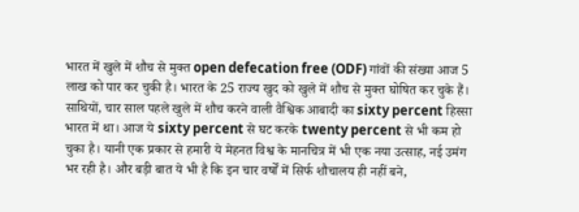भारत में खुले में शौच से मुक्त open defecation free (ODF) गांवों की संख्या आज 5 लाख को पार कर चुकी है। भारत के 25 राज्य खुद को खुले में शौच से मुक्त घोषित कर चुके हैं।
साथियों, चार साल पहले खुले में शौच करने वाली वैश्विक आबादी का sixty percent हिस्सा भारत में था। आज ये sixty percent से घट करके twenty percent से भी कम हो चुका है। यानी एक प्रकार से हमारी ये मेहनत विश्व के मानचित्र में भी एक नया उत्साह, नई उमंग भर रही है। और बड़ी बात ये भी है कि इन चार वर्षों में सिर्फ शौचालय ही नहीं बने,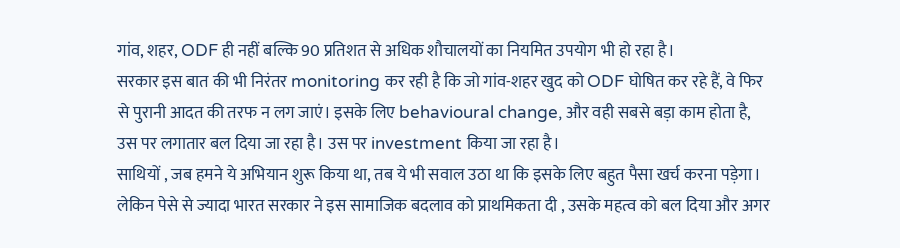गांव, शहर, ODF ही नहीं बल्कि 90 प्रतिशत से अधिक शौचालयों का नियमित उपयोग भी हो रहा है।
सरकार इस बात की भी निरंतर monitoring कर रही है कि जो गांव-शहर खुद को ODF घोषित कर रहे हैं, वे फिर से पुरानी आदत की तरफ न लग जाएं। इसके लिए behavioural change, और वही सबसे बड़ा काम होता है, उस पर लगातार बल दिया जा रहा है। उस पर investment किया जा रहा है।
साथियों , जब हमने ये अभियान शुरू किया था, तब ये भी सवाल उठा था कि इसके लिए बहुत पैसा खर्च करना पड़ेगा। लेकिन पेसे से ज्यादा भारत सरकार ने इस सामाजिक बदलाव को प्राथमिकता दी , उसके महत्व को बल दिया और अगर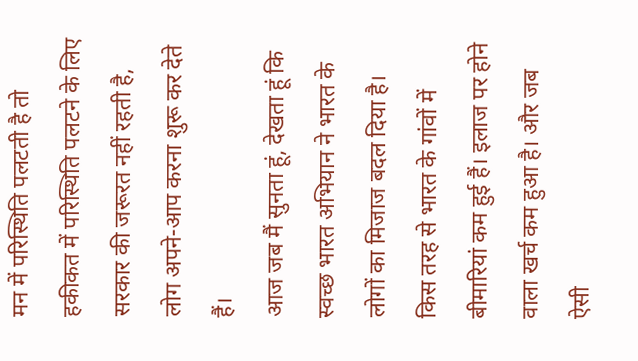मन में परिस्थिति पलटती है तो हकीकत में परिस्थिति पलटने के लिए सरकार की जरूरत नहीं रहती है, लोग अपने-आप करना शुरू कर देते हैं।
आज जब मैं सुनता हूं, देखता हूं कि स्वच्छ भारत अभियान ने भारत के लोगों का मिजाज बदल दिया है। किस तरह से भारत के गांवों में बीमारियां कम हुई हैं। इलाज पर होने वाला खर्च कम हुआ है। और जब ऐसी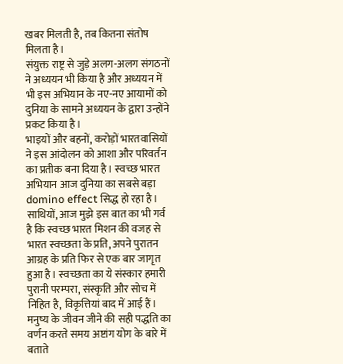खबर मिलती है, तब कितना संतोष मिलता है।
संयुक्त राष्ट्र से जुड़े अलग-अलग संगठनों ने अध्ययन भी किया है और अध्ययन में भी इस अभियान के नए-नए आयामों को दुनिया के सामने अध्ययन के द्वारा उन्होंने प्रकट किया है।
भाइयों और बहनों, करोड़ों भारतवासियों ने इस आंदोलन को आशा और परिवर्तन का प्रतीक बना दिया है। स्वच्छ भारत अभियान आज दुनिया का सबसे बड़ा domino effect सिद्ध हो रहा है।
साथियों, आज मुझे इस बात का भी गर्व है कि स्वच्छ भारत मिशन की वजह से भारत स्वच्छता के प्रति, अपने पुरातन आग्रह के प्रति फिर से एक बार जागृत हुआ है। स्वच्छता का ये संस्कार हमारी पुरानी परम्परा, संस्कृति और सोच में निहित है, विकृत्तियां बाद में आई हैं। मनुष्य के जीवन जीने की सही पद्धति का वर्णन करते समय अष्टांग योग के बारे में बताते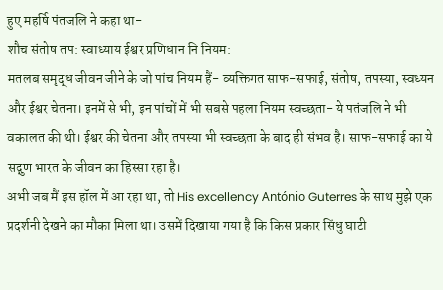हुए महर्षि पंतजलि ने कहा था-
शौच संतोष तप: स्वाध्याय ईश्वर प्रणिधान नि नियम:
मतलब समृद्ध जीवन जीने के जो पांच नियम हैं- व्यक्तिगत साफ-सफाई, संतोष, तपस्या, स्वध्यन और ईश्वर चेतना। इनमें से भी, इन पांचों में भी सबसे पहला नियम स्वच्छता- ये पतंजलि ने भी वकालत की थी। ईश्वर की चेतना और तपस्या भी स्वच्छता के बाद ही संभव है। साफ-सफाई का ये सद्गुण भारत के जीवन का हिस्सा रहा है।
अभी जब मैं इस हॉल में आ रहा था, तो His excellency António Guterres के साथ मुझे एक प्रदर्शनी देखने का मौका मिला था। उसमें दिखाया गया है कि किस प्रकार सिंधु घाटी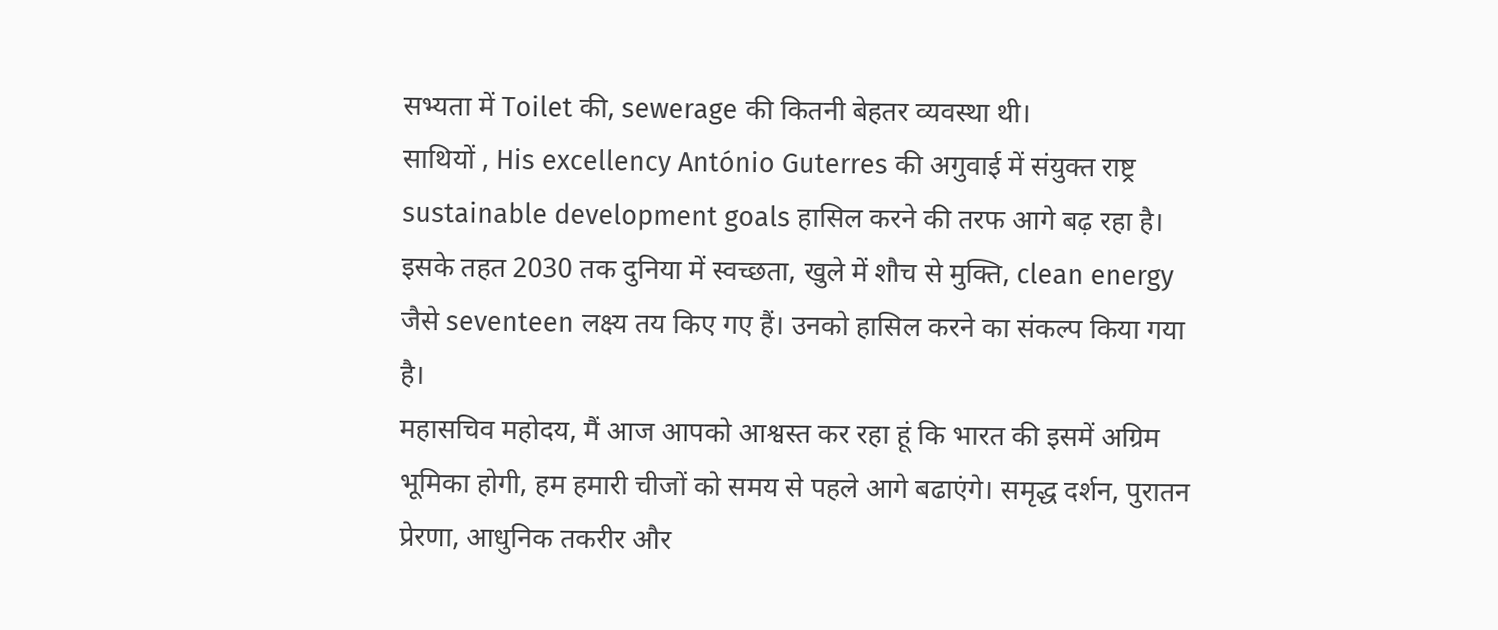सभ्यता में Toilet की, sewerage की कितनी बेहतर व्यवस्था थी।
साथियों , His excellency António Guterres की अगुवाई में संयुक्त राष्ट्र sustainable development goals हासिल करने की तरफ आगे बढ़ रहा है। इसके तहत 2030 तक दुनिया में स्वच्छता, खुले में शौच से मुक्ति, clean energy जैसे seventeen लक्ष्य तय किए गए हैं। उनको हासिल करने का संकल्प किया गया है।
महासचिव महोदय, मैं आज आपको आश्वस्त कर रहा हूं कि भारत की इसमें अग्रिम भूमिका होगी, हम हमारी चीजों को समय से पहले आगे बढाएंगे। समृद्ध दर्शन, पुरातन प्रेरणा, आधुनिक तकरीर और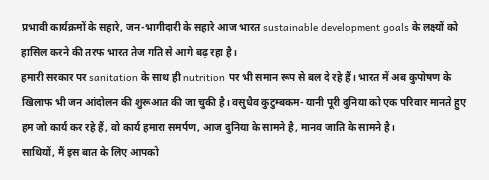प्रभावी कार्यक्रमों के सहारे, जन-भागीदारी के सहारे आज भारत sustainable development goals के लक्ष्यों को हासिल करने की तरफ भारत तेज गति से आगे बढ़ रहा है।
हमारी सरकार पर sanitation के साथ ही nutrition पर भी समान रूप से बल दे रहे हैं। भारत में अब कुपोषण के खिलाफ भी जन आंदोलन की शुरूआत की जा चुकी है। वसुधैव कुटुम्बकम- यानी पूरी दुनिया को एक परिवार मानते हुए हम जो कार्य कर रहे हैं, वो कार्य हमारा समर्पण, आज दुनिया के सामने है, मानव जाति के सामने है।
साथियों, मैं इस बात के लिए आपको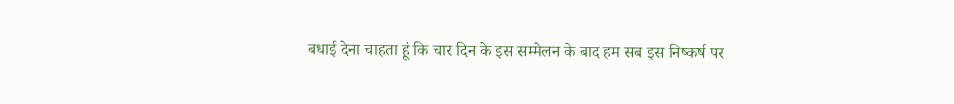बधाई देना चाहता हूं कि चार दिन के इस सम्मेलन के बाद हम सब इस निष्कर्ष पर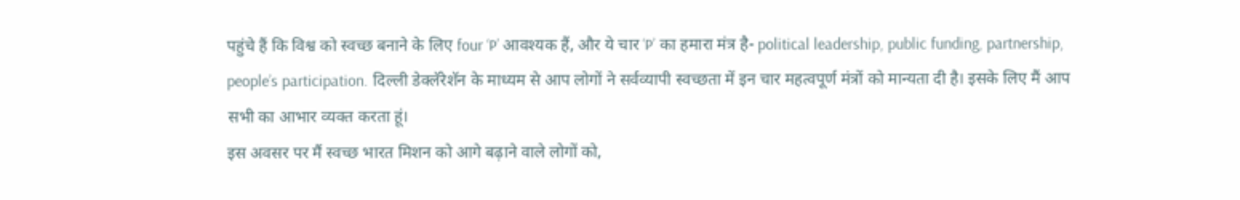पहुंचे हैं कि विश्व को स्वच्छ बनाने के लिए four ‘P’ आवश्यक हैं, और ये चार ‘P’ का हमारा मंत्र है- political leadership, public funding, partnership, people’s participation. दिल्ली डेक्लॅरेशॅन के माध्यम से आप लोगों ने सर्वव्यापी स्वच्छता में इन चार महत्वपूर्ण मंत्रों को मान्यता दी है। इसके लिए मैं आप सभी का आभार व्यक्त करता हूं।
इस अवसर पर मैं स्वच्छ भारत मिशन को आगे बढ़ाने वाले लोगों को,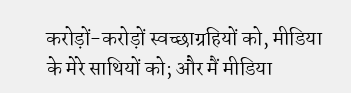करोड़ों-करोड़ों स्वच्छाग्रहियों को, मीडिया के मेरे साथियों को; और मैं मीडिया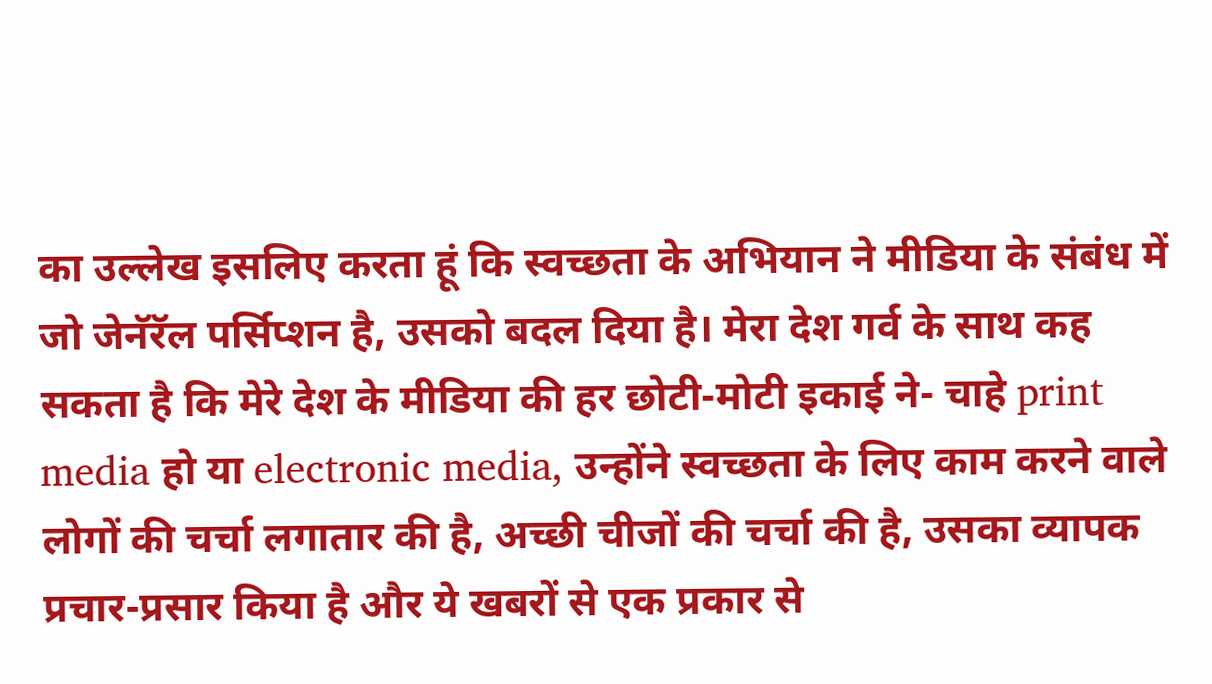का उल्लेख इसलिए करता हूं कि स्वच्छता के अभियान ने मीडिया के संबंध में जो जेनॅरॅल पर्सिप्शन है, उसको बदल दिया है। मेरा देश गर्व के साथ कह सकता है कि मेरे देश के मीडिया की हर छोटी-मोटी इकाई ने- चाहे print media हो या electronic media, उन्होंने स्वच्छता के लिए काम करने वाले लोगों की चर्चा लगातार की है, अच्छी चीजों की चर्चा की है, उसका व्यापक प्रचार-प्रसार किया है और ये खबरों से एक प्रकार से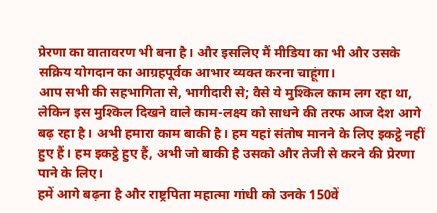प्रेरणा का वातावरण भी बना है। और इसलिए मैं मीडिया का भी और उसके सक्रिय योगदान का आग्रहपूर्वक आभार व्यक्त करना चाहूंगा।
आप सभी की सहभागिता से, भागीदारी से; वैसे ये मुश्किल काम लग रहा था, लेकिन इस मुश्किल दिखने वाले काम-लक्ष्य को साधने की तरफ आज देश आगे बढ़ रहा है। अभी हमारा काम बाकी है। हम यहां संतोष मानने के लिए इकट्ठे नहीं हुए हैं। हम इकट्ठे हुए हैं, अभी जो बाकी है उसको और तेजी से करने की प्रेरणा पाने के लिए।
हमें आगे बढ़ना है और राष्ट्रपिता महात्मा गांधी को उनके 150वें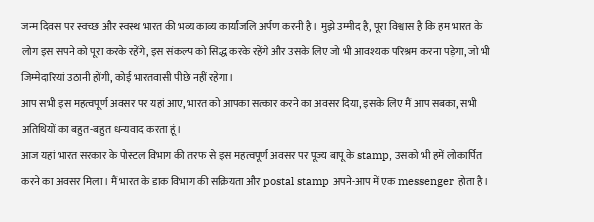जन्म दिवस पर स्वच्छ और स्वस्थ भारत की भव्य काव्य कार्यांजलि अर्पण करनी है। मुझे उम्मीद है, पूरा विश्वास है कि हम भारत के लोग इस सपने को पूरा करके रहेंगे, इस संकल्प को सिद्ध करके रहेंगे और उसके लिए जो भी आवश्यक परिश्रम करना पड़ेगा, जो भी जिम्मेदारियां उठानी होंगी, कोई भारतवासी पीछे नहीं रहेगा।
आप सभी इस महत्वपूर्ण अवसर पर यहां आए, भारत को आपका सत्कार करने का अवसर दिया, इसके लिए मैं आप सबका, सभी अतिथियों का बहुत-बहुत धन्यवाद करता हूं।
आज यहां भारत सरकार के पोस्टल विभाग की तरफ से इस महत्वपूर्ण अवसर पर पूज्य बापू के stamp, उसको भी हमें लोकार्पित करने का अवसर मिला। मैं भारत के डाक विभाग की सक्रियता और postal stamp अपने-आप में एक messenger होता है।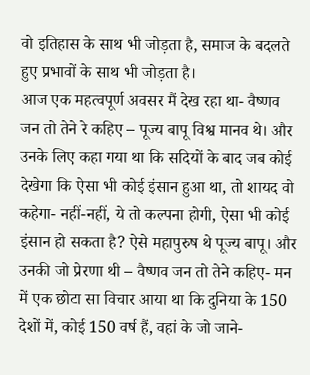वो इतिहास के साथ भी जोड़ता है, समाज के बदलते हुए प्रभावों के साथ भी जोड़ता है।
आज एक महत्वपूर्ण अवसर मैं देख रहा था- वैष्णव जन तो तेने रे कहिए – पूज्य बापू विश्व मानव थे। और उनके लिए कहा गया था कि सदियों के बाद जब कोई देखेगा कि ऐसा भी कोई इंसान हुआ था, तो शायद वो कहेगा- नहीं-नहीं, ये तो कल्पना होगी, ऐसा भी कोई इंसान हो सकता है? ऐसे महापुरुष थे पूज्य बापू। और उनकी जो प्रेरणा थी – वैष्णव जन तो तेने कहिए- मन में एक छोटा सा विचार आया था कि दुनिया के 150 देशों में, कोई 150 वर्ष हैं, वहां के जो जाने-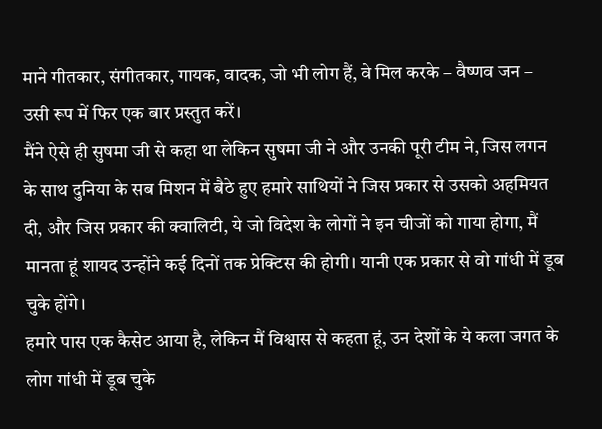माने गीतकार, संगीतकार, गायक, वादक, जो भी लोग हैं, वे मिल करके – वैष्णव जन – उसी रूप में फिर एक बार प्रस्तुत करें।
मैंने ऐसे ही सुषमा जी से कहा था लेकिन सुषमा जी ने और उनकी पूरी टीम ने, जिस लगन के साथ दुनिया के सब मिशन में बैठे हुए हमारे साथियों ने जिस प्रकार से उसको अहमियत दी, और जिस प्रकार की क्वालिटी, ये जो विदेश के लोगों ने इन चीजों को गाया होगा, मैं मानता हूं शायद उन्होंने कई दिनों तक प्रेक्टिस की होगी। यानी एक प्रकार से वो गांधी में डूब चुके होंगे।
हमारे पास एक कैसेट आया है, लेकिन मैं विश्वास से कहता हूं, उन देशों के ये कला जगत के लोग गांधी में डूब चुके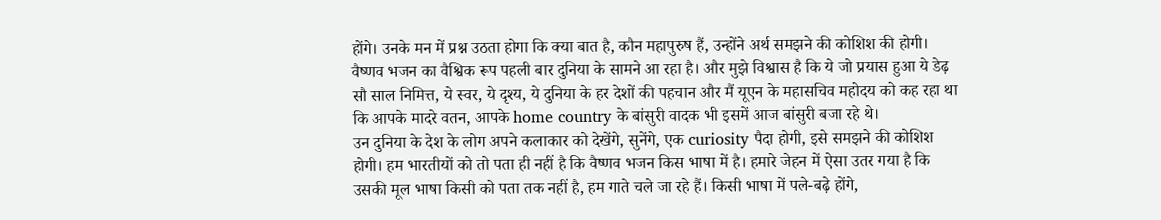होंगे। उनके मन में प्रश्न उठता होगा कि क्या बात है, कौन महापुरुष हैं, उन्होंने अर्थ समझने की कोशिश की होगी। वैष्णव भजन का वैश्विक रूप पहली बार दुनिया के सामने आ रहा है। और मुझे विश्वास है कि ये जो प्रयास हुआ ये डेढ़ सौ साल निमित्त, ये स्वर, ये दृश्य, ये दुनिया के हर देशों की पहचान और मैं यूएन के महासचिव महोदय को कह रहा था कि आपके मादरे वतन, आपके home country के बांसुरी वादक भी इसमें आज बांसुरी बजा रहे थे।
उन दुनिया के देश के लोग अपने कलाकार को देखेंगे, सुनेंगे, एक curiosity पैदा होगी, इसे समझने की कोशिश होगी। हम भारतीयों को तो पता ही नहीं है कि वैष्णव भजन किस भाषा में है। हमारे जेहन में ऐसा उतर गया है कि उसकी मूल भाषा किसी को पता तक नहीं है, हम गाते चले जा रहे हैं। किसी भाषा में पले-बढ़े होंगे,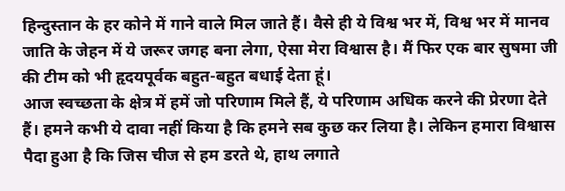हिन्दुस्तान के हर कोने में गाने वाले मिल जाते हैं। वैसे ही ये विश्व भर में, विश्व भर में मानव जाति के जेहन में ये जरूर जगह बना लेगा, ऐसा मेरा विश्वास है। मैं फिर एक बार सुषमा जी की टीम को भी हृदयपूर्वक बहुत-बहुत बधाई देता हूं।
आज स्वच्छता के क्षेत्र में हमें जो परिणाम मिले हैं, ये परिणाम अधिक करने की प्रेरणा देते हैं। हमने कभी ये दावा नहीं किया है कि हमने सब कुछ कर लिया है। लेकिन हमारा विश्वास पैदा हुआ है कि जिस चीज से हम डरते थे, हाथ लगाते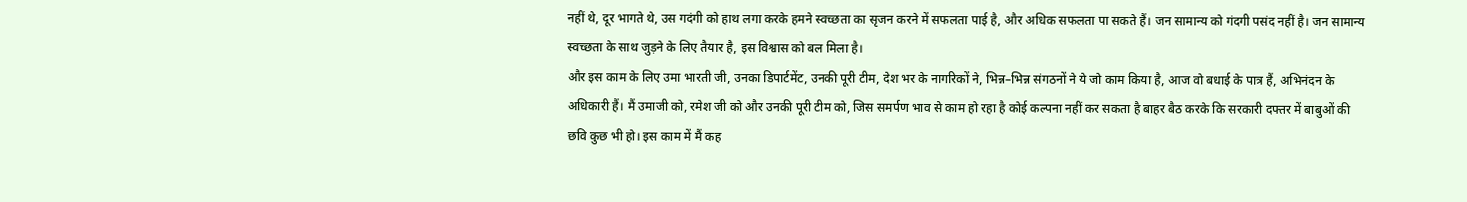नहीं थे, दूर भागते थे, उस गदंगी को हाथ लगा करके हमने स्वच्छता का सृजन करने में सफलता पाई है, और अधिक सफलता पा सकते हैं। जन सामान्य को गंदगी पसंद नहीं है। जन सामान्य स्वच्छता के साथ जुड़ने के लिए तैयार है, इस विश्वास को बल मिला है।
और इस काम के लिए उमा भारती जी, उनका डिपार्टमेंट, उनकी पूरी टीम, देश भर के नागरिकों ने, भिन्न–भिन्न संगठनों ने ये जो काम किया है, आज वो बधाई के पात्र हैं, अभिनंदन के अधिकारी हैं। मैं उमाजी को, रमेश जी को और उनकी पूरी टीम को, जिस समर्पण भाव से काम हो रहा है कोई कल्पना नहीं कर सकता है बाहर बैठ करके कि सरकारी दफ्तर में बाबुओं की छवि कुछ भी हो। इस काम में मैं कह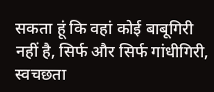सकता हूं कि वहां कोई बाबूगिरी नहीं है, सिर्फ और सिर्फ गांधीगिरी, स्वचछता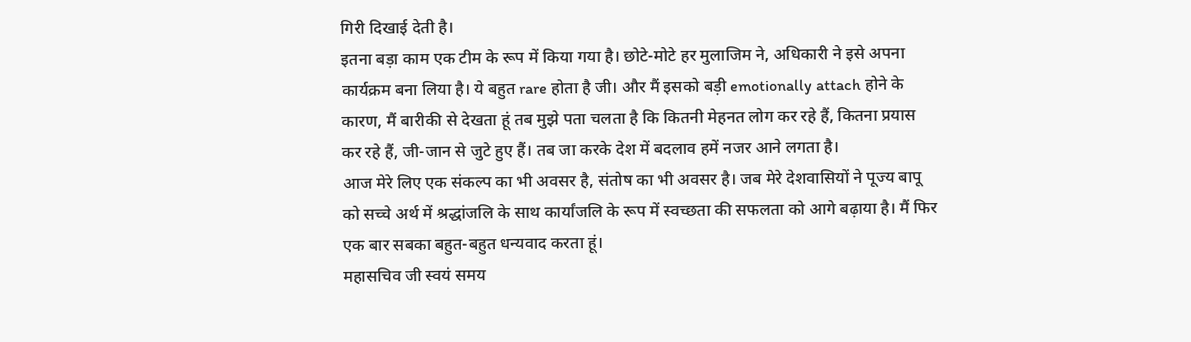गिरी दिखाई देती है।
इतना बड़ा काम एक टीम के रूप में किया गया है। छोटे-मोटे हर मुलाजिम ने, अधिकारी ने इसे अपना कार्यक्रम बना लिया है। ये बहुत rare होता है जी। और मैं इसको बड़ी emotionally attach होने के कारण, मैं बारीकी से देखता हूं तब मुझे पता चलता है कि कितनी मेहनत लोग कर रहे हैं, कितना प्रयास कर रहे हैं, जी-जान से जुटे हुए हैं। तब जा करके देश में बदलाव हमें नजर आने लगता है।
आज मेरे लिए एक संकल्प का भी अवसर है, संतोष का भी अवसर है। जब मेरे देशवासियों ने पूज्य बापू को सच्चे अर्थ में श्रद्धांजलि के साथ कार्यांजलि के रूप में स्वच्छता की सफलता को आगे बढ़ाया है। मैं फिर एक बार सबका बहुत-बहुत धन्यवाद करता हूं।
महासचिव जी स्वयं समय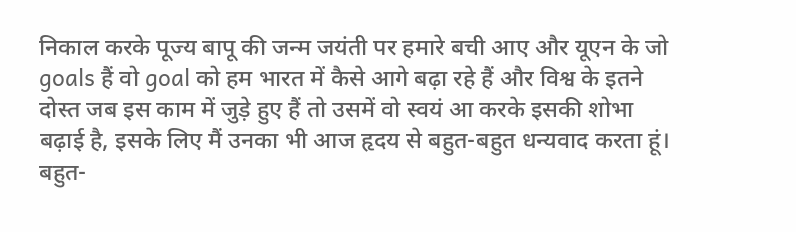निकाल करके पूज्य बापू की जन्म जयंती पर हमारे बची आए और यूएन के जो goals हैं वो goal को हम भारत में कैसे आगे बढ़ा रहे हैं और विश्व के इतने दोस्त जब इस काम में जुड़े हुए हैं तो उसमें वो स्वयं आ करके इसकी शोभा बढ़ाई है, इसके लिए मैं उनका भी आज हृदय से बहुत-बहुत धन्यवाद करता हूं।
बहुत-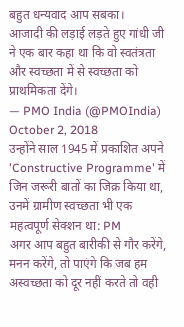बहुत धन्यवाद आप सबका।
आजादी की लड़ाई लड़ते हुए गांधी जी ने एक बार कहा था कि वो स्वतंत्रता और स्वच्छता में से स्वच्छता को प्राथमिकता देंगे।
— PMO India (@PMOIndia) October 2, 2018
उन्होंने साल 1945 में प्रकाशित अपने 'Constructive Programme' में जिन जरूरी बातों का जिक्र किया था, उनमें ग्रामीण स्वच्छता भी एक महत्वपूर्ण सेक्शन था: PM
अगर आप बहुत बारीकी से गौर करेंगे, मनन करेंगे, तो पाएंगे कि जब हम अस्वच्छता को दूर नहीं करते तो वही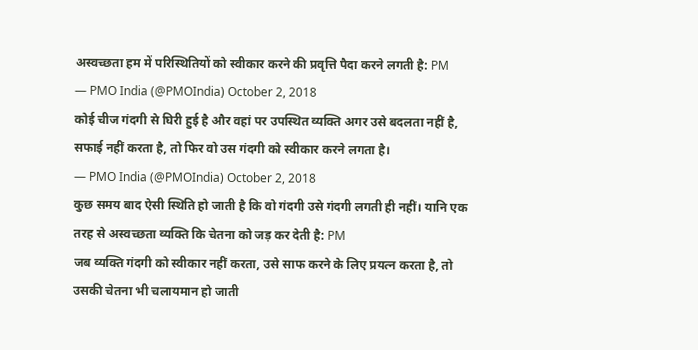अस्वच्छता हम में परिस्थितियों को स्वीकार करने की प्रवृत्ति पैदा करने लगती है: PM
— PMO India (@PMOIndia) October 2, 2018
कोई चीज गंदगी से घिरी हुई है और वहां पर उपस्थित व्यक्ति अगर उसे बदलता नहीं है, सफाई नहीं करता है, तो फिर वो उस गंदगी को स्वीकार करने लगता है।
— PMO India (@PMOIndia) October 2, 2018
कुछ समय बाद ऐसी स्थिति हो जाती है कि वो गंदगी उसे गंदगी लगती ही नहीं। यानि एक तरह से अस्वच्छता व्यक्ति कि चेतना को जड़ कर देती है: PM
जब व्यक्ति गंदगी को स्वीकार नहीं करता, उसे साफ करने के लिए प्रयत्न करता है, तो उसकी चेतना भी चलायमान हो जाती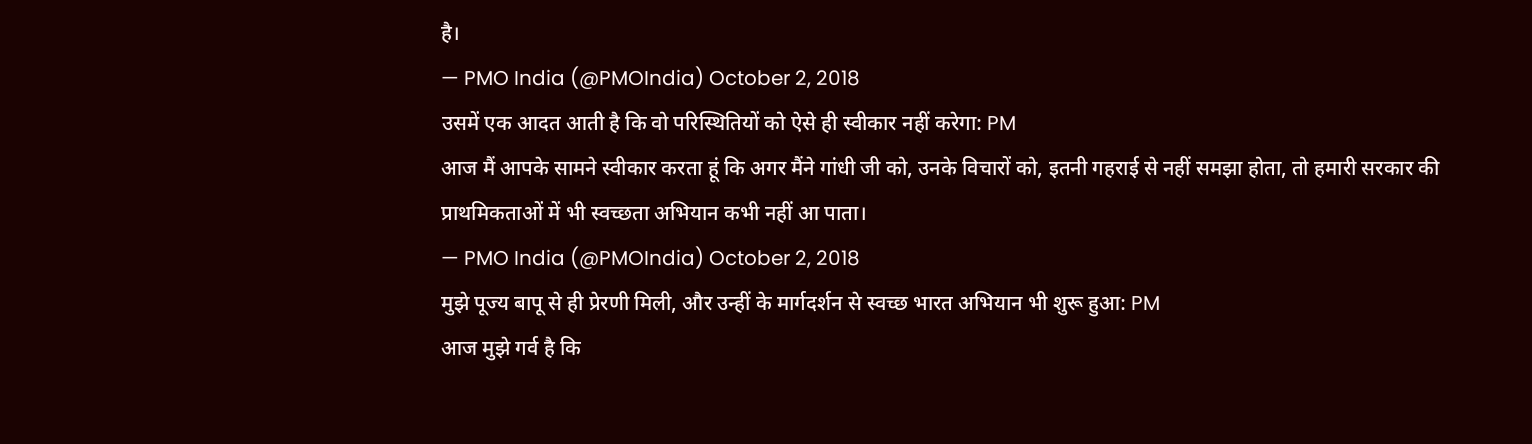है।
— PMO India (@PMOIndia) October 2, 2018
उसमें एक आदत आती है कि वो परिस्थितियों को ऐसे ही स्वीकार नहीं करेगा: PM
आज मैं आपके सामने स्वीकार करता हूं कि अगर मैंने गांधी जी को, उनके विचारों को, इतनी गहराई से नहीं समझा होता, तो हमारी सरकार की प्राथमिकताओं में भी स्वच्छता अभियान कभी नहीं आ पाता।
— PMO India (@PMOIndia) October 2, 2018
मुझे पूज्य बापू से ही प्रेरणी मिली, और उन्हीं के मार्गदर्शन से स्वच्छ भारत अभियान भी शुरू हुआ: PM
आज मुझे गर्व है कि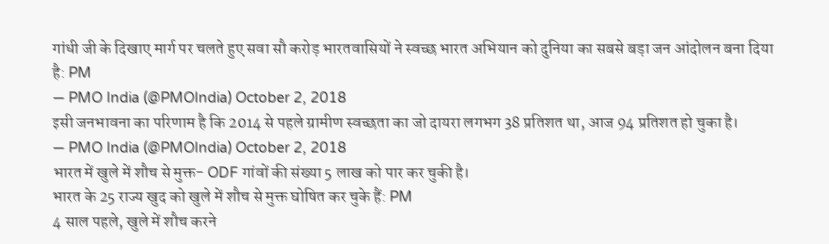गांधी जी के दिखाए मार्ग पर चलते हुए सवा सौ करोड़ भारतवासियों ने स्वच्छ भारत अभियान को दुनिया का सबसे बड़ा जन आंदोलन बना दिया है: PM
— PMO India (@PMOIndia) October 2, 2018
इसी जनभावना का परिणाम है कि 2014 से पहले ग्रामीण स्वच्छता का जो दायरा लगभग 38 प्रतिशत था, आज 94 प्रतिशत हो चुका है।
— PMO India (@PMOIndia) October 2, 2018
भारत में खुले में शौच से मुक्त- ODF गांवों की संख्या 5 लाख को पार कर चुकी है।
भारत के 25 राज्य खुद को खुले में शौच से मुक्त घोषित कर चुके हैं: PM
4 साल पहले, खुले में शौच करने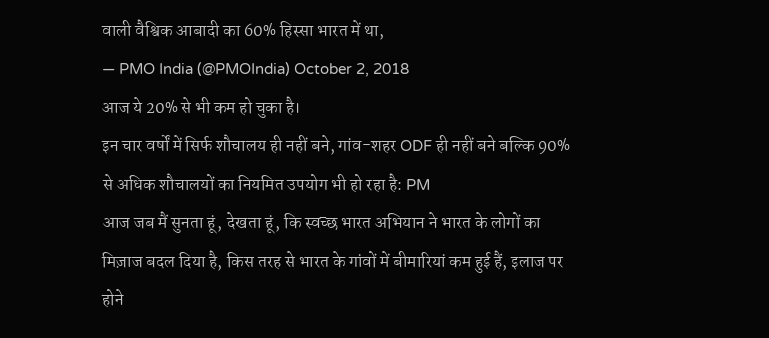वाली वैश्विक आबादी का 60% हिस्सा भारत में था,
— PMO India (@PMOIndia) October 2, 2018
आज ये 20% से भी कम हो चुका है।
इन चार वर्षों में सिर्फ शौचालय ही नहीं बने, गांव-शहर ODF ही नहीं बने बल्कि 90% से अधिक शौचालयों का नियमित उपयोग भी हो रहा है: PM
आज जब मैं सुनता हूं, देखता हूं, कि स्वच्छ भारत अभियान ने भारत के लोगों का मिज़ाज बदल दिया है, किस तरह से भारत के गांवों में बीमारियां कम हुई हैं, इलाज पर होने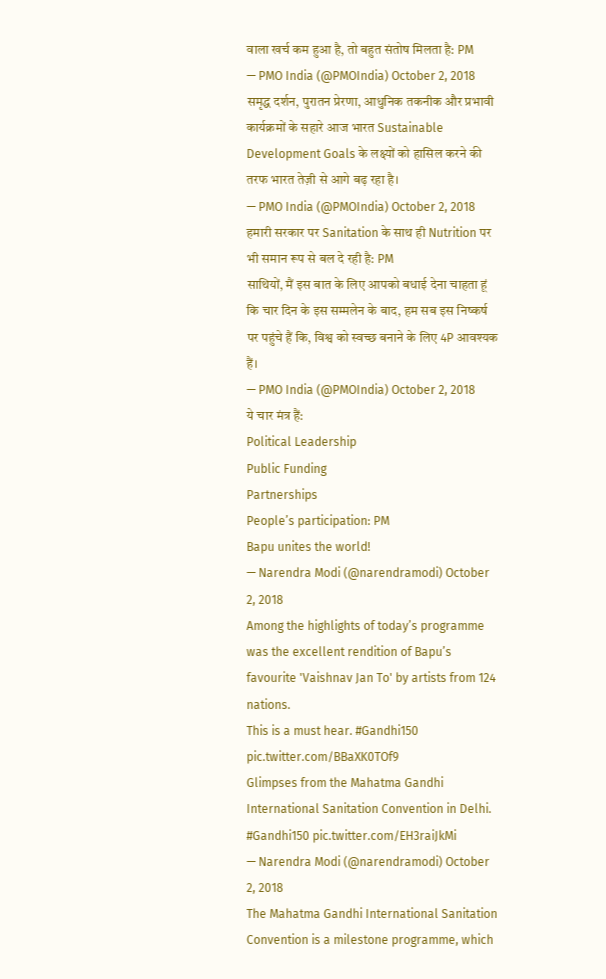वाला खर्च कम हुआ है, तो बहुत संतोष मिलता है: PM
— PMO India (@PMOIndia) October 2, 2018
समृद्ध दर्शन, पुरातन प्रेरणा, आधुनिक तकनीक और प्रभावी कार्यक्रमों के सहारे आज भारत Sustainable Development Goals के लक्ष्यों को हासिल करने की तरफ भारत तेज़ी से आगे बढ़ रहा है।
— PMO India (@PMOIndia) October 2, 2018
हमारी सरकार पर Sanitation के साथ ही Nutrition पर भी समान रूप से बल दे रही है: PM
साथियों, मैं इस बात के लिए आपको बधाई देना चाहता हूं कि चार दिन के इस सम्मलेन के बाद, हम सब इस निष्कर्ष पर पहुंचे हैं कि, विश्व को स्वच्छ बनाने के लिए 4P आवश्यक हैं।
— PMO India (@PMOIndia) October 2, 2018
ये चार मंत्र हैं:
Political Leadership
Public Funding
Partnerships
People’s participation: PM
Bapu unites the world!
— Narendra Modi (@narendramodi) October 2, 2018
Among the highlights of today’s programme was the excellent rendition of Bapu’s favourite 'Vaishnav Jan To' by artists from 124 nations.
This is a must hear. #Gandhi150 pic.twitter.com/BBaXK0TOf9
Glimpses from the Mahatma Gandhi International Sanitation Convention in Delhi. #Gandhi150 pic.twitter.com/EH3raiJkMi
— Narendra Modi (@narendramodi) October 2, 2018
The Mahatma Gandhi International Sanitation Convention is a milestone programme, which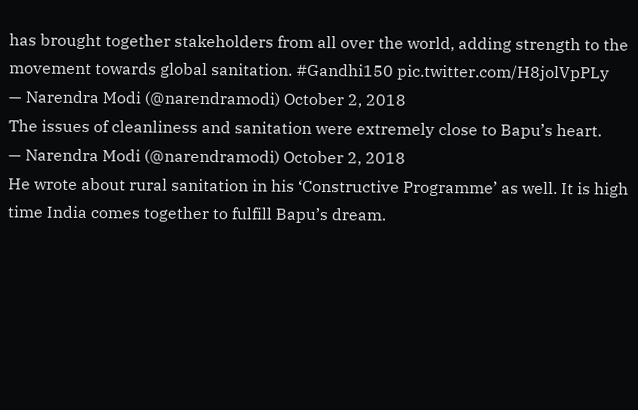has brought together stakeholders from all over the world, adding strength to the movement towards global sanitation. #Gandhi150 pic.twitter.com/H8jolVpPLy
— Narendra Modi (@narendramodi) October 2, 2018
The issues of cleanliness and sanitation were extremely close to Bapu’s heart.
— Narendra Modi (@narendramodi) October 2, 2018
He wrote about rural sanitation in his ‘Constructive Programme’ as well. It is high time India comes together to fulfill Bapu’s dream.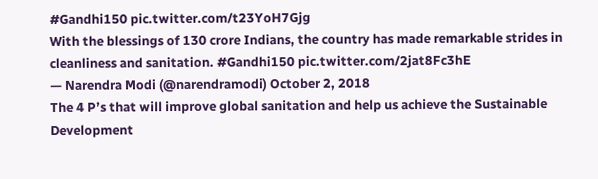#Gandhi150 pic.twitter.com/t23YoH7Gjg
With the blessings of 130 crore Indians, the country has made remarkable strides in cleanliness and sanitation. #Gandhi150 pic.twitter.com/2jat8Fc3hE
— Narendra Modi (@narendramodi) October 2, 2018
The 4 P’s that will improve global sanitation and help us achieve the Sustainable Development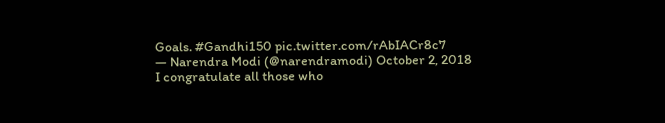Goals. #Gandhi150 pic.twitter.com/rAbIACr8c7
— Narendra Modi (@narendramodi) October 2, 2018
I congratulate all those who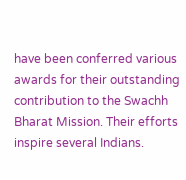have been conferred various awards for their outstanding contribution to the Swachh Bharat Mission. Their efforts inspire several Indians.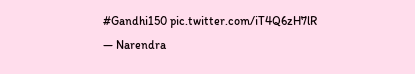#Gandhi150 pic.twitter.com/iT4Q6zH7lR
— Narendra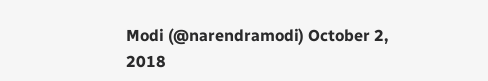Modi (@narendramodi) October 2, 2018